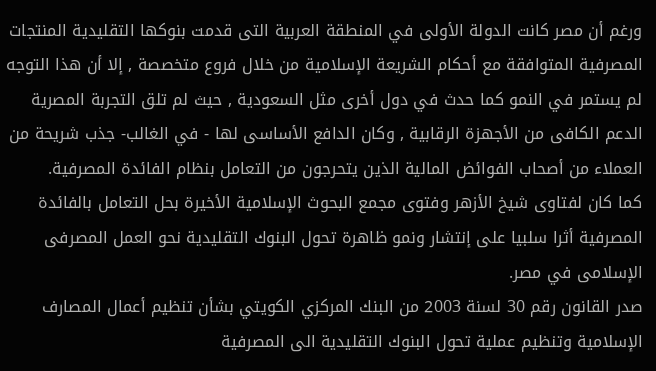ورغم أن مصر كانت الدولة الأولى في المنطقة العربية التى قدمت بنوكها التقليدية المنتجات المصرفية المتوافقة مع أحكام الشريعة الإسلامية من خلال فروع متخصصة , إلا أن هذا التوجه لم يستمر في النمو كما حدث في دول أخرى مثل السعودية , حيث لم تلق التجربة المصرية الدعم الكافى من الأجهزة الرقابية , وكان الدافع الأساسى لها - في الغالب- جذب شريحة من العملاء من أصحاب الفوائض المالية الذين يتحرجون من التعامل بنظام الفائدة المصرفية.
كما كان لفتاوى شيخ الأزهر وفتوى مجمع البحوث الإسلامية الأخيرة بحل التعامل بالفائدة المصرفية أثرا سلبيا على إنتشار ونمو ظاهرة تحول البنوك التقليدية نحو العمل المصرفى الإسلامى في مصر.
صدر القانون رقم 30 لسنة 2003 من البنك المركزي الكويتي بشأن تنظيم أعمال المصارف الإسلامية وتنظيم عملية تحول البنوك التقليدية الى المصرفية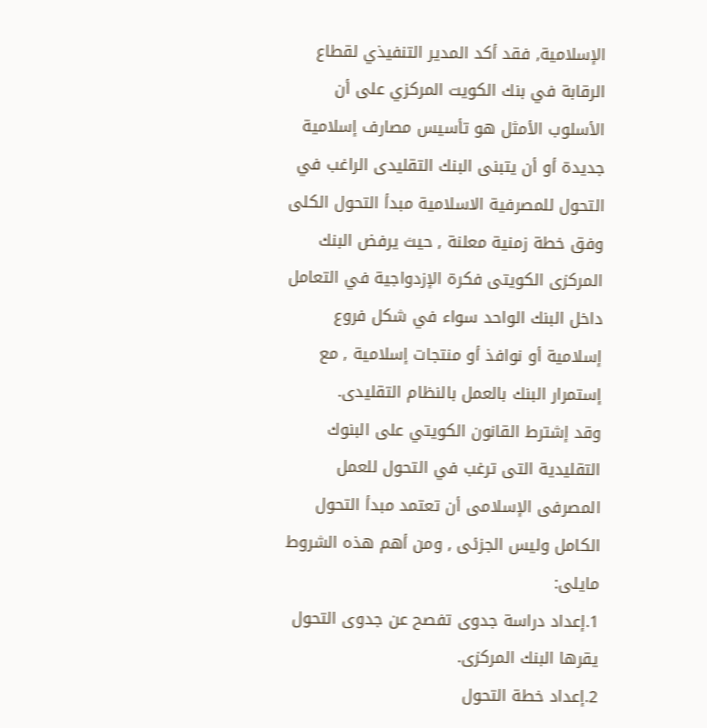الإسلامية, فقد أكد المدير التنفيذي لقطاع الرقابة في بنك الكويت المركزي على أن الأسلوب الأمثل هو تأسيس مصارف إسلامية جديدة أو أن يتبنى البنك التقليدى الراغب في التحول للمصرفية الاسلامية مبدأ التحول الكلى وفق خطة زمنية معلنة , حيث يرفض البنك المركزى الكويتى فكرة الإزدواجية في التعامل داخل البنك الواحد سواء في شكل فروع إسلامية أو نوافذ أو منتجات إسلامية , مع إستمرار البنك بالعمل بالنظام التقليدى.
وقد إشترط القانون الكويتي على البنوك التقليدية التى ترغب في التحول للعمل المصرفى الإسلامى أن تعتمد مبدأ التحول الكامل وليس الجزئى , ومن أهم هذه الشروط مايلى:
1.إعداد دراسة جدوى تفصح عن جدوى التحول يقرها البنك المركزى.
2.إعداد خطة التحول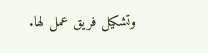وتشكيل فريق عمل لها.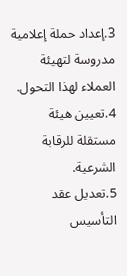3.إعداد حملة إعلامية مدروسة لتهيئة العملاء لهذا التحول.
4.تعيين هيئة مستقلة للرقابة الشرعية.
5.تعديل عقد التأسيس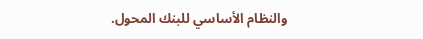والنظام الأساسي للبنك المحول.